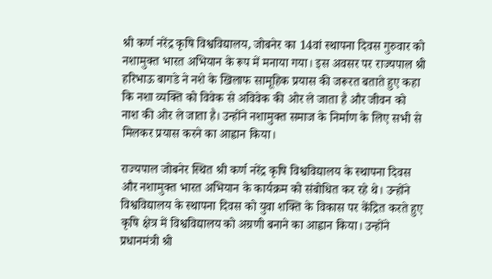श्री कर्ण नरेंद्र कृषि विश्वविद्यालय, जोबनेर का 14वां स्थापना दिवस गुरुवार को नशामुक्त भारत अभियान के रूप में मनाया गया। इस अवसर पर राज्यपाल श्री हरिभाऊ बागडे ने नशे के खिलाफ सामूहिक प्रयास की जरूरत बताते हुए कहा कि नशा व्यक्ति को विवेक से अविवेक की ओर ले जाता है और जीवन को नाश की ओर ले जाता है। उन्होंने नशामुक्त समाज के निर्माण के लिए सभी से मिलकर प्रयास करने का आह्वान किया।

राज्यपाल जोबनेर स्थित श्री कर्ण नरेंद्र कृषि विश्वविद्यालय के स्थापना दिवस और नशामुक्त भारत अभियान के कार्यक्रम को संबोधित कर रहे थे। उन्होंने विश्वविद्यालय के स्थापना दिवस को युवा शक्ति के विकास पर केंद्रित करते हुए कृषि क्षेत्र में विश्वविद्यालय को अग्रणी बनाने का आह्वान किया। उन्होंने प्रधानमंत्री श्री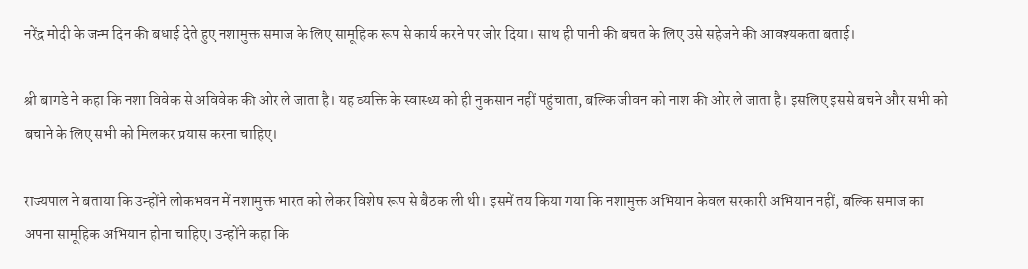नरेंद्र मोदी के जन्म दिन की बधाई देते हुए नशामुक्त समाज के लिए सामूहिक रूप से कार्य करने पर जोर दिया। साथ ही पानी की बचत के लिए उसे सहेजने की आवश्यकता बताई।

श्री बागडे ने कहा कि नशा विवेक से अविवेक की ओर ले जाता है। यह व्यक्ति के स्वास्थ्य को ही नुकसान नहीं पहुंचाता, बल्कि जीवन को नाश की ओर ले जाता है। इसलिए इससे बचने और सभी को बचाने के लिए सभी को मिलकर प्रयास करना चाहिए।

राज्यपाल ने बताया कि उन्होंने लोकभवन में नशामुक्त भारत को लेकर विशेष रूप से बैठक ली थी। इसमें तय किया गया कि नशामुक्त अभियान केवल सरकारी अभियान नहीं, बल्कि समाज का अपना सामूहिक अभियान होना चाहिए। उन्होंने कहा कि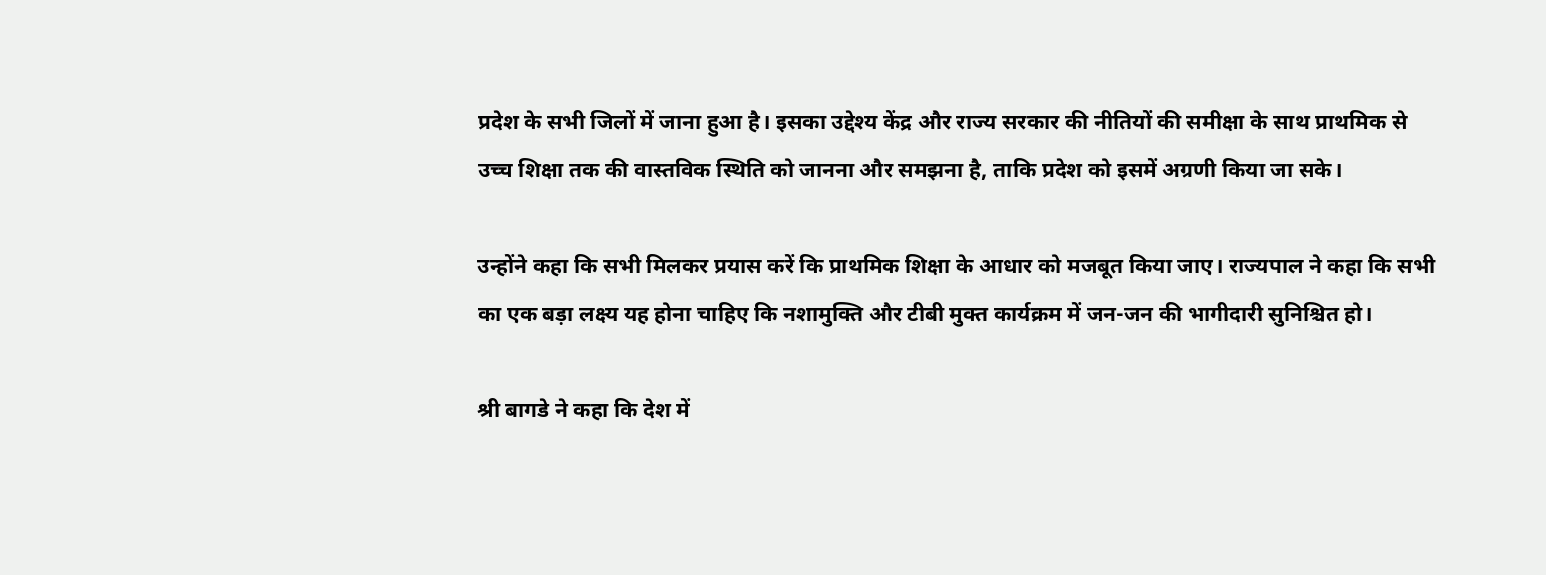प्रदेश के सभी जिलों में जाना हुआ है। इसका उद्देश्य केंद्र और राज्य सरकार की नीतियों की समीक्षा के साथ प्राथमिक से उच्च शिक्षा तक की वास्तविक स्थिति को जानना और समझना है, ताकि प्रदेश को इसमें अग्रणी किया जा सके।

उन्होंने कहा कि सभी मिलकर प्रयास करें कि प्राथमिक शिक्षा के आधार को मजबूत किया जाए। राज्यपाल ने कहा कि सभी का एक बड़ा लक्ष्य यह होना चाहिए कि नशामुक्ति और टीबी मुक्त कार्यक्रम में जन-जन की भागीदारी सुनिश्चित हो।

श्री बागडे ने कहा कि देश में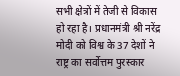सभी क्षेत्रों में तेजी से विकास हो रहा है। प्रधानमंत्री श्री नरेंद्र मोदी को विश्व के 37 देशों ने राष्ट्र का सर्वोत्तम पुरस्कार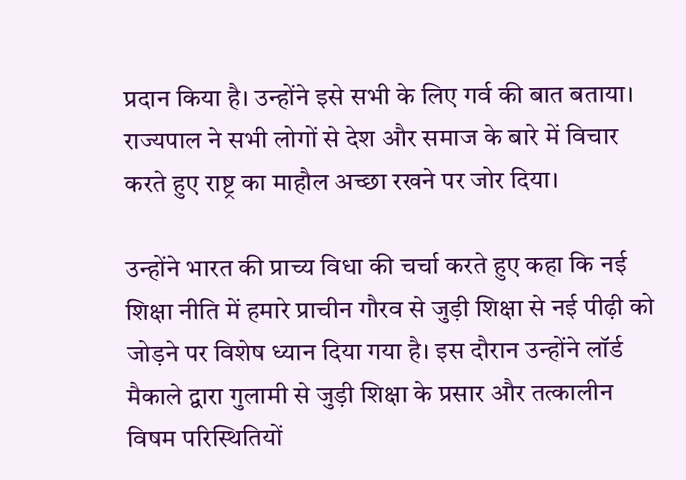प्रदान किया है। उन्होंने इसे सभी के लिए गर्व की बात बताया। राज्यपाल ने सभी लोगों से देश और समाज के बारे में विचार करते हुए राष्ट्र का माहौल अच्छा रखने पर जोर दिया।

उन्होंने भारत की प्राच्य विधा की चर्चा करते हुए कहा कि नई शिक्षा नीति में हमारे प्राचीन गौरव से जुड़ी शिक्षा से नई पीढ़ी को जोड़ने पर विशेष ध्यान दिया गया है। इस दौरान उन्होंने लॉर्ड मैकाले द्वारा गुलामी से जुड़ी शिक्षा के प्रसार और तत्कालीन विषम परिस्थितियों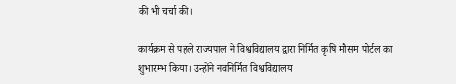की भी चर्चा की।

कार्यक्रम से पहले राज्यपाल ने विश्वविद्यालय द्वारा निर्मित कृषि मौसम पोर्टल का शुभारम्भ किया। उन्होंने नवनिर्मित विश्वविद्यालय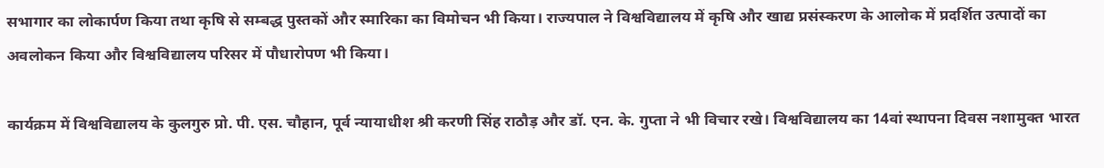सभागार का लोकार्पण किया तथा कृषि से सम्बद्ध पुस्तकों और स्मारिका का विमोचन भी किया। राज्यपाल ने विश्वविद्यालय में कृषि और खाद्य प्रसंस्करण के आलोक में प्रदर्शित उत्पादों का अवलोकन किया और विश्वविद्यालय परिसर में पौधारोपण भी किया।

कार्यक्रम में विश्वविद्यालय के कुलगुरु प्रो. पी. एस. चौहान, पूर्व न्यायाधीश श्री करणी सिंह राठौड़ और डॉ. एन. के. गुप्ता ने भी विचार रखे। विश्वविद्यालय का 14वां स्थापना दिवस नशामुक्त भारत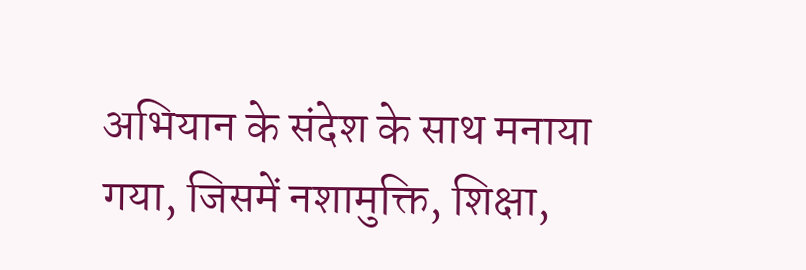अभियान के संदेश के साथ मनाया गया, जिसमें नशामुक्ति, शिक्षा,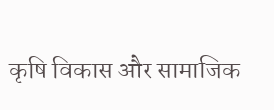कृषि विकास और सामाजिक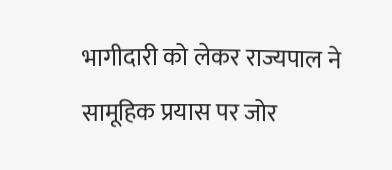भागीदारी को लेकर राज्यपाल ने सामूहिक प्रयास पर जोर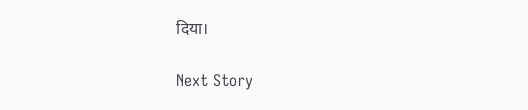दिया।

Next Story